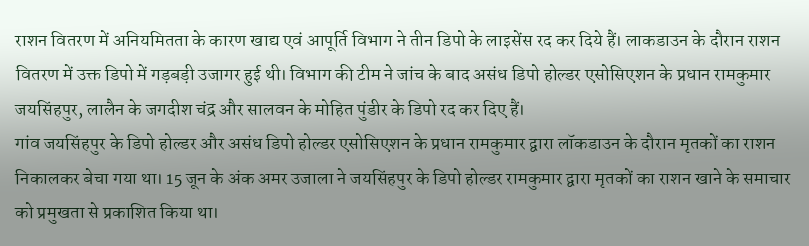राशन वितरण में अनियमितता के कारण खाद्य एवं आपूर्ति विभाग ने तीन डिपो के लाइसेंस रद कर दिये हैं। लाकडाउन के दौरान राशन वितरण में उक्त डिपो में गड़बड़ी उजागर हुई थी। विभाग की टीम ने जांच के बाद असंध डिपो होल्डर एसोसिएशन के प्रधान रामकुमार जयसिंहपुर, लालैन के जगदीश चंद्र और सालवन के मोहित पुंडीर के डिपो रद कर दिए हैं।
गांव जयसिंहपुर के डिपो होल्डर और असंध डिपो होल्डर एसोसिएशन के प्रधान रामकुमार द्वारा लॉकडाउन के दौरान मृतकों का राशन निकालकर बेचा गया था। 15 जून के अंक अमर उजाला ने जयसिंहपुर के डिपो होल्डर रामकुमार द्वारा मृतकों का राशन खाने के समाचार को प्रमुखता से प्रकाशित किया था।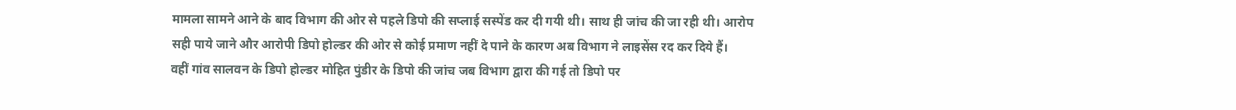मामला सामने आने के बाद विभाग की ओर से पहले डिपो की सप्लाई सस्पेंड कर दी गयी थी। साथ ही जांच की जा रही थी। आरोप सही पाये जाने और आरोपी डिपो होल्डर की ओर से कोई प्रमाण नहीं दे पाने के कारण अब विभाग ने लाइसेंस रद कर दिये हैं।
वहीं गांव सालवन के डिपो होल्डर मोहित पुंडीर के डिपो की जांच जब विभाग द्वारा की गई तो डिपो पर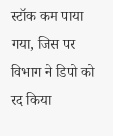स्टॉक कम पाया गया, जिस पर विभाग ने डिपो को रद किया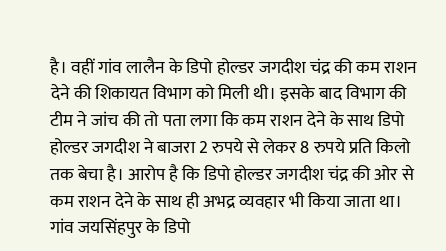है। वहीं गांव लालैन के डिपो होल्डर जगदीश चंद्र की कम राशन देने की शिकायत विभाग को मिली थी। इसके बाद विभाग की टीम ने जांच की तो पता लगा कि कम राशन देने के साथ डिपो होल्डर जगदीश ने बाजरा 2 रुपये से लेकर 8 रुपये प्रति किलो तक बेचा है। आरोप है कि डिपो होल्डर जगदीश चंद्र की ओर से कम राशन देने के साथ ही अभद्र व्यवहार भी किया जाता था।
गांव जयसिंहपुर के डिपो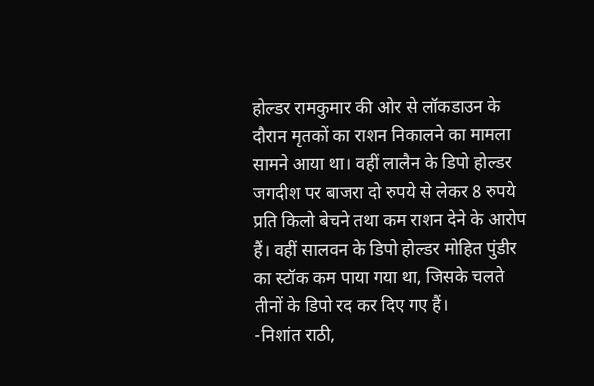होल्डर रामकुमार की ओर से लॉकडाउन के दौरान मृतकों का राशन निकालने का मामला सामने आया था। वहीं लालैन के डिपो होल्डर जगदीश पर बाजरा दो रुपये से लेकर 8 रुपये प्रति किलो बेचने तथा कम राशन देने के आरोप हैं। वहीं सालवन के डिपो होल्डर मोहित पुंडीर का स्टॉक कम पाया गया था, जिसके चलते तीनों के डिपो रद कर दिए गए हैं।
-निशांत राठी,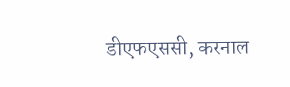डीएफएससी, करनाल